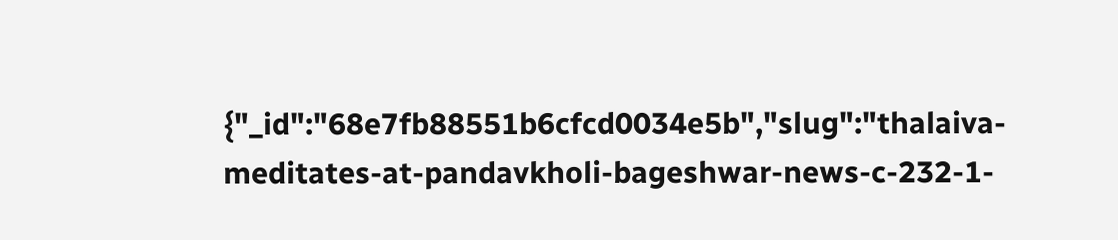{"_id":"68e7fb88551b6cfcd0034e5b","slug":"thalaiva-meditates-at-pandavkholi-bageshwar-news-c-232-1-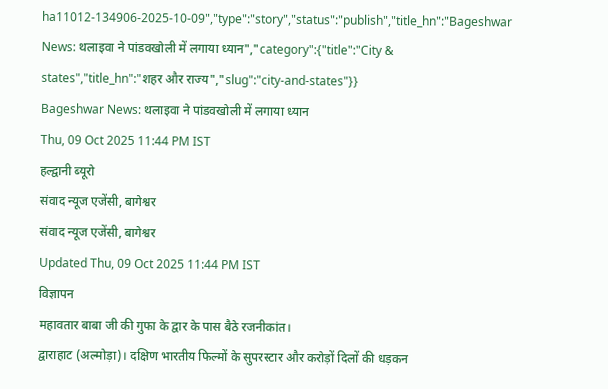ha11012-134906-2025-10-09","type":"story","status":"publish","title_hn":"Bageshwar News: थलाइवा ने पांडवखोली में लगाया ध्यान","category":{"title":"City & states","title_hn":"शहर और राज्य","slug":"city-and-states"}}
Bageshwar News: थलाइवा ने पांडवखोली में लगाया ध्यान
Thu, 09 Oct 2025 11:44 PM IST
हल्द्वानी ब्यूरो
संवाद न्यूज एजेंसी, बागेश्वर
संवाद न्यूज एजेंसी, बागेश्वर
Updated Thu, 09 Oct 2025 11:44 PM IST
विज्ञापन
महावतार बाबा जी की गुफा के द्वार के पास बैठे रजनीकांत।
द्वाराहाट (अल्मोड़ा)। दक्षिण भारतीय फिल्मों के सुपरस्टार और करोड़ों दिलों की धड़कन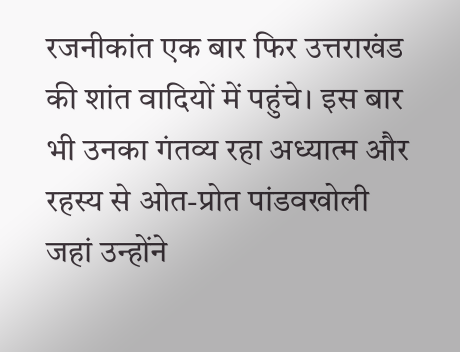रजनीकांत एक बार फिर उत्तराखंड की शांत वादियों में पहुंचे। इस बार भी उनका गंतव्य रहा अध्यात्म और रहस्य से ओत-प्रोत पांडवखोली जहां उन्होंने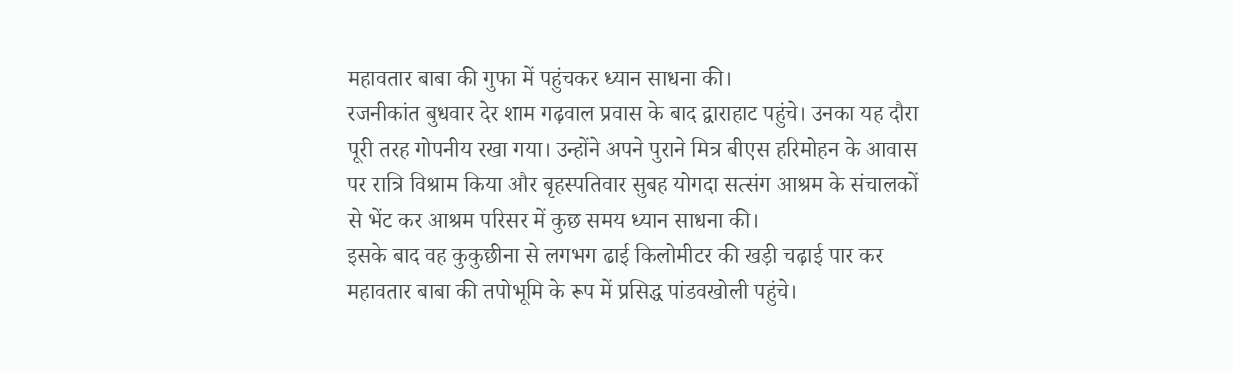महावतार बाबा की गुफा में पहुंचकर ध्यान साधना की।
रजनीकांत बुधवार देर शाम गढ़वाल प्रवास के बाद द्वाराहाट पहुंचे। उनका यह दौरा पूरी तरह गोपनीय रखा गया। उन्होंने अपने पुराने मित्र बीएस हरिमोहन के आवास पर रात्रि विश्राम किया और बृहस्पतिवार सुबह योगदा सत्संग आश्रम के संचालकों से भेंट कर आश्रम परिसर में कुछ समय ध्यान साधना की।
इसके बाद वह कुकुछीना से लगभग ढाई किलोमीटर की खड़ी चढ़ाई पार कर महावतार बाबा की तपोभूमि के रूप में प्रसिद्ध पांडवखोली पहुंचे।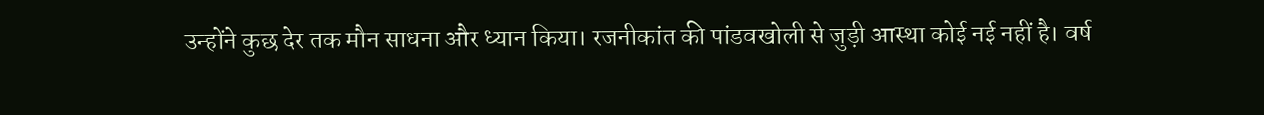उन्होंने कुछ देर तक मौन साधना और ध्यान किया। रजनीकांत की पांडवखोली से जुड़ी आस्था कोई नई नहीं है। वर्ष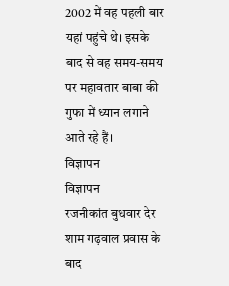2002 में वह पहली बार यहां पहुंचे थे। इसके बाद से वह समय-समय पर महावतार बाबा की गुफा में ध्यान लगाने आते रहे हैं।
विज्ञापन
विज्ञापन
रजनीकांत बुधवार देर शाम गढ़वाल प्रवास के बाद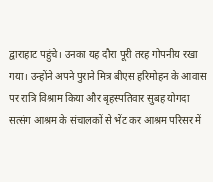द्वाराहाट पहुंचे। उनका यह दौरा पूरी तरह गोपनीय रखा गया। उन्होंने अपने पुराने मित्र बीएस हरिमोहन के आवास पर रात्रि विश्राम किया और बृहस्पतिवार सुबह योगदा सत्संग आश्रम के संचालकों से भेंट कर आश्रम परिसर में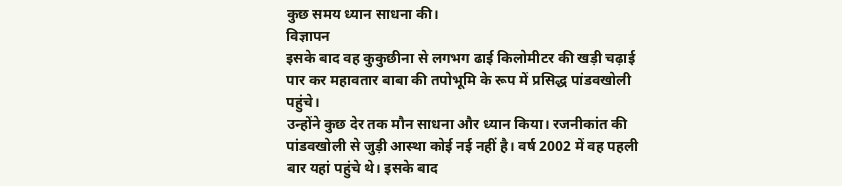कुछ समय ध्यान साधना की।
विज्ञापन
इसके बाद वह कुकुछीना से लगभग ढाई किलोमीटर की खड़ी चढ़ाई पार कर महावतार बाबा की तपोभूमि के रूप में प्रसिद्ध पांडवखोली पहुंचे।
उन्होंने कुछ देर तक मौन साधना और ध्यान किया। रजनीकांत की पांडवखोली से जुड़ी आस्था कोई नई नहीं है। वर्ष 2002 में वह पहली बार यहां पहुंचे थे। इसके बाद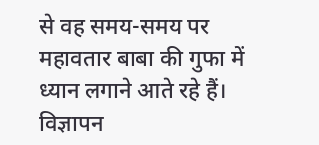से वह समय-समय पर महावतार बाबा की गुफा में ध्यान लगाने आते रहे हैं।
विज्ञापन